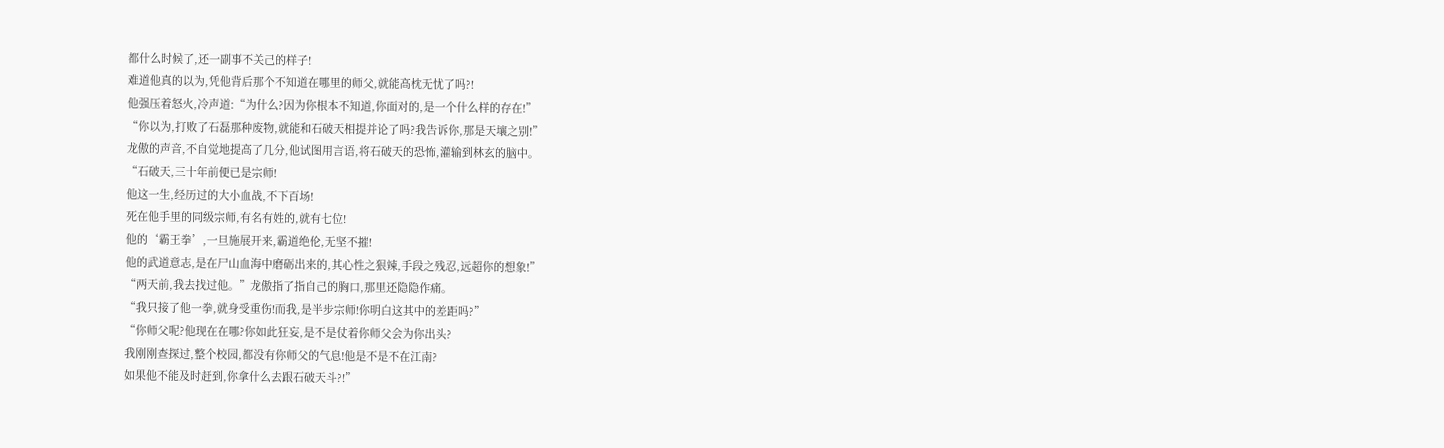都什么时候了,还一副事不关己的样子!
难道他真的以为,凭他背后那个不知道在哪里的师父,就能高枕无忧了吗?!
他强压着怒火,冷声道:“为什么?因为你根本不知道,你面对的,是一个什么样的存在!”
“你以为,打败了石磊那种废物,就能和石破天相提并论了吗?我告诉你,那是天壤之别!”
龙傲的声音,不自觉地提高了几分,他试图用言语,将石破天的恐怖,灌输到林玄的脑中。
“石破天,三十年前便已是宗师!
他这一生,经历过的大小血战,不下百场!
死在他手里的同级宗师,有名有姓的,就有七位!
他的‘霸王拳’,一旦施展开来,霸道绝伦,无坚不摧!
他的武道意志,是在尸山血海中磨砺出来的,其心性之狠辣,手段之残忍,远超你的想象!”
“两天前,我去找过他。”龙傲指了指自己的胸口,那里还隐隐作痛。
“我只接了他一拳,就身受重伤!而我,是半步宗师!你明白这其中的差距吗?”
“你师父呢?他现在在哪?你如此狂妄,是不是仗着你师父会为你出头?
我刚刚查探过,整个校园,都没有你师父的气息!他是不是不在江南?
如果他不能及时赶到,你拿什么去跟石破天斗?!”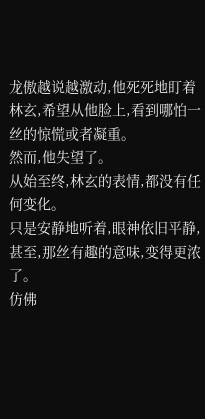龙傲越说越激动,他死死地盯着林玄,希望从他脸上,看到哪怕一丝的惊慌或者凝重。
然而,他失望了。
从始至终,林玄的表情,都没有任何变化。
只是安静地听着,眼神依旧平静,甚至,那丝有趣的意味,变得更浓了。
仿佛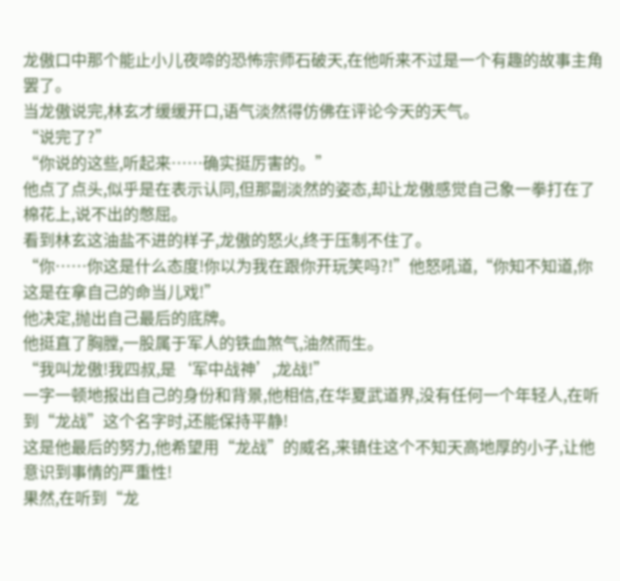龙傲口中那个能止小儿夜啼的恐怖宗师石破天,在他听来不过是一个有趣的故事主角罢了。
当龙傲说完,林玄才缓缓开口,语气淡然得仿佛在评论今天的天气。
“说完了?”
“你说的这些,听起来……确实挺厉害的。”
他点了点头,似乎是在表示认同,但那副淡然的姿态,却让龙傲感觉自己象一拳打在了棉花上,说不出的憋屈。
看到林玄这油盐不进的样子,龙傲的怒火,终于压制不住了。
“你……你这是什么态度!你以为我在跟你开玩笑吗?!”他怒吼道,“你知不知道,你这是在拿自己的命当儿戏!”
他决定,抛出自己最后的底牌。
他挺直了胸膛,一股属于军人的铁血煞气,油然而生。
“我叫龙傲!我四叔,是‘军中战神’,龙战!”
一字一顿地报出自己的身份和背景,他相信,在华夏武道界,没有任何一个年轻人,在听到“龙战”这个名字时,还能保持平静!
这是他最后的努力,他希望用“龙战”的威名,来镇住这个不知天高地厚的小子,让他意识到事情的严重性!
果然,在听到“龙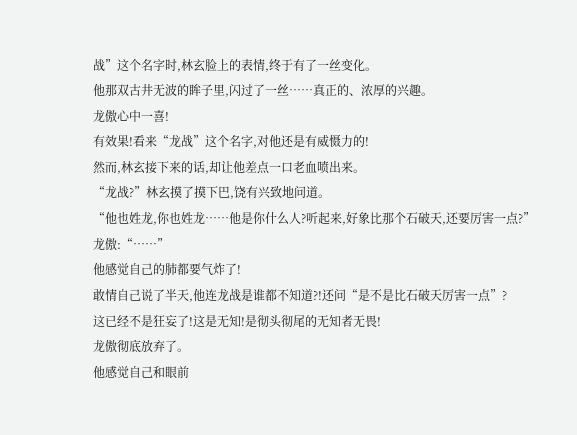战”这个名字时,林玄脸上的表情,终于有了一丝变化。
他那双古井无波的眸子里,闪过了一丝……真正的、浓厚的兴趣。
龙傲心中一喜!
有效果!看来“龙战”这个名字,对他还是有威慑力的!
然而,林玄接下来的话,却让他差点一口老血喷出来。
“龙战?”林玄摸了摸下巴,饶有兴致地问道。
“他也姓龙,你也姓龙……他是你什么人?听起来,好象比那个石破天,还要厉害一点?”
龙傲:“……”
他感觉自己的肺都要气炸了!
敢情自己说了半天,他连龙战是谁都不知道?!还问“是不是比石破天厉害一点”?
这已经不是狂妄了!这是无知!是彻头彻尾的无知者无畏!
龙傲彻底放弃了。
他感觉自己和眼前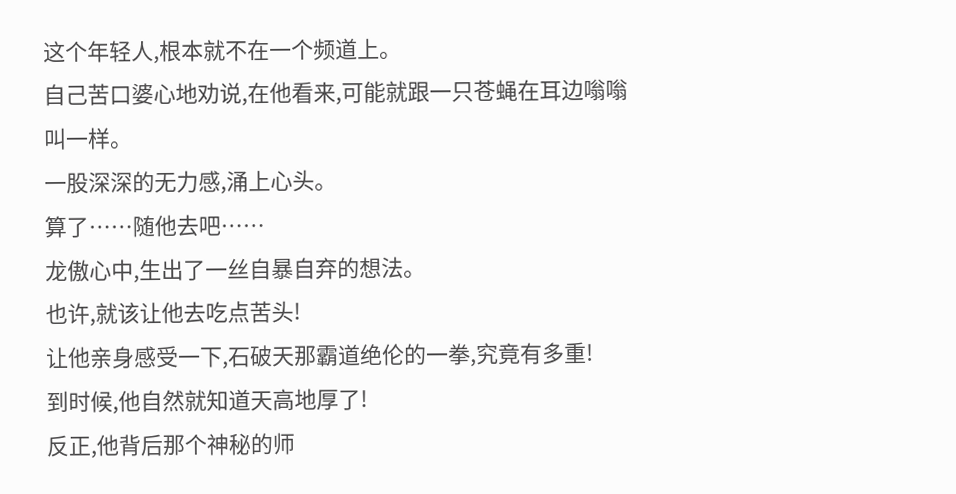这个年轻人,根本就不在一个频道上。
自己苦口婆心地劝说,在他看来,可能就跟一只苍蝇在耳边嗡嗡叫一样。
一股深深的无力感,涌上心头。
算了……随他去吧……
龙傲心中,生出了一丝自暴自弃的想法。
也许,就该让他去吃点苦头!
让他亲身感受一下,石破天那霸道绝伦的一拳,究竟有多重!
到时候,他自然就知道天高地厚了!
反正,他背后那个神秘的师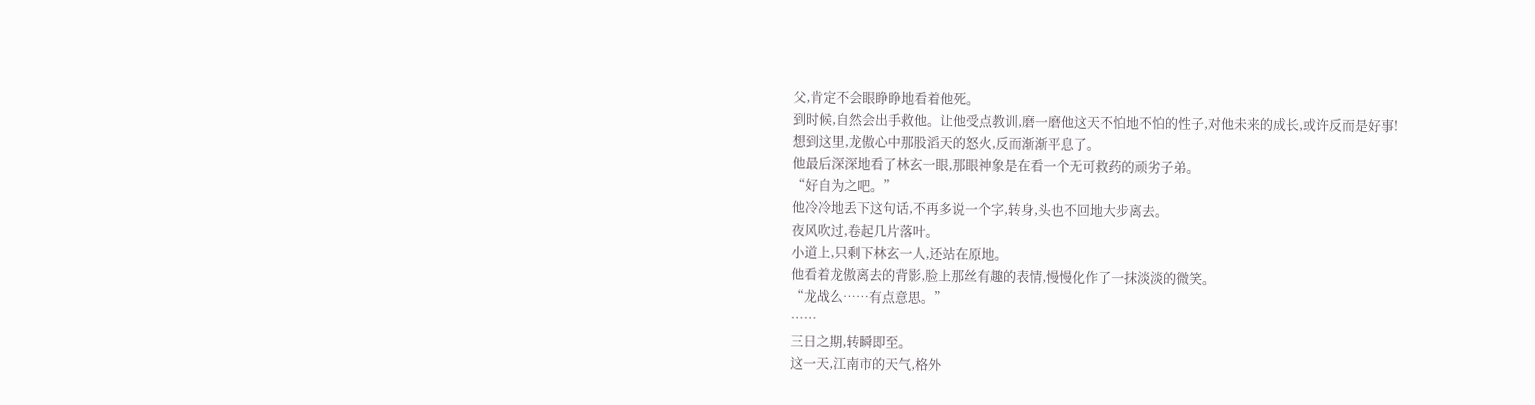父,肯定不会眼睁睁地看着他死。
到时候,自然会出手救他。让他受点教训,磨一磨他这天不怕地不怕的性子,对他未来的成长,或许反而是好事!
想到这里,龙傲心中那股滔天的怒火,反而渐渐平息了。
他最后深深地看了林玄一眼,那眼神象是在看一个无可救药的顽劣子弟。
“好自为之吧。”
他冷冷地丢下这句话,不再多说一个字,转身,头也不回地大步离去。
夜风吹过,卷起几片落叶。
小道上,只剩下林玄一人,还站在原地。
他看着龙傲离去的背影,脸上那丝有趣的表情,慢慢化作了一抹淡淡的微笑。
“龙战么……有点意思。”
……
三日之期,转瞬即至。
这一天,江南市的天气,格外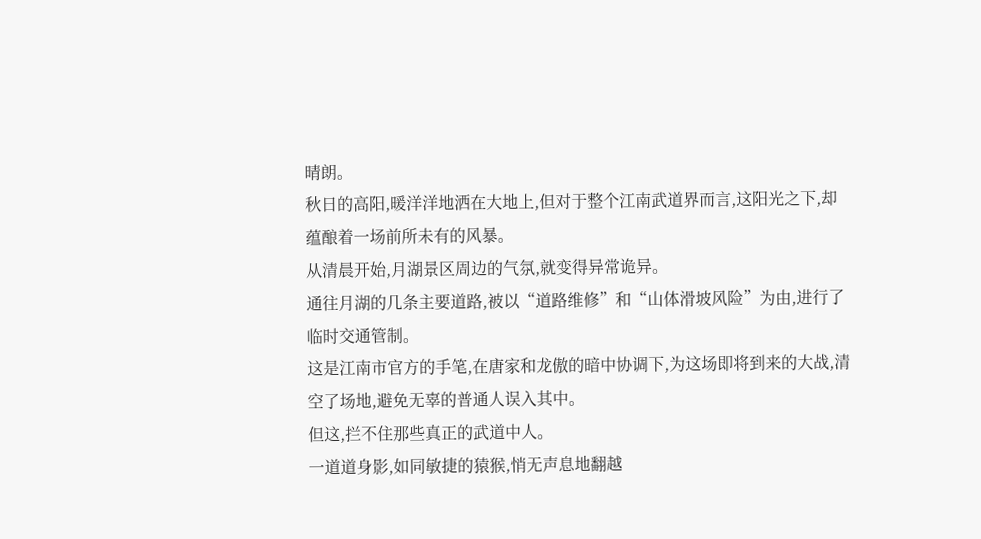晴朗。
秋日的高阳,暖洋洋地洒在大地上,但对于整个江南武道界而言,这阳光之下,却蕴酿着一场前所未有的风暴。
从清晨开始,月湖景区周边的气氛,就变得异常诡异。
通往月湖的几条主要道路,被以“道路维修”和“山体滑坡风险”为由,进行了临时交通管制。
这是江南市官方的手笔,在唐家和龙傲的暗中协调下,为这场即将到来的大战,清空了场地,避免无辜的普通人误入其中。
但这,拦不住那些真正的武道中人。
一道道身影,如同敏捷的猿猴,悄无声息地翻越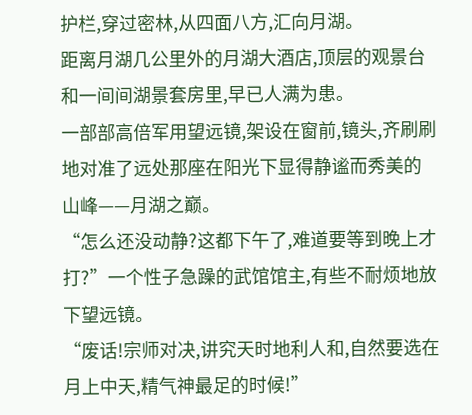护栏,穿过密林,从四面八方,汇向月湖。
距离月湖几公里外的月湖大酒店,顶层的观景台和一间间湖景套房里,早已人满为患。
一部部高倍军用望远镜,架设在窗前,镜头,齐刷刷地对准了远处那座在阳光下显得静谧而秀美的山峰——月湖之巅。
“怎么还没动静?这都下午了,难道要等到晚上才打?”一个性子急躁的武馆馆主,有些不耐烦地放下望远镜。
“废话!宗师对决,讲究天时地利人和,自然要选在月上中天,精气神最足的时候!”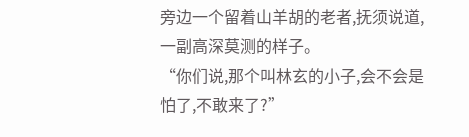旁边一个留着山羊胡的老者,抚须说道,一副高深莫测的样子。
“你们说,那个叫林玄的小子,会不会是怕了,不敢来了?”